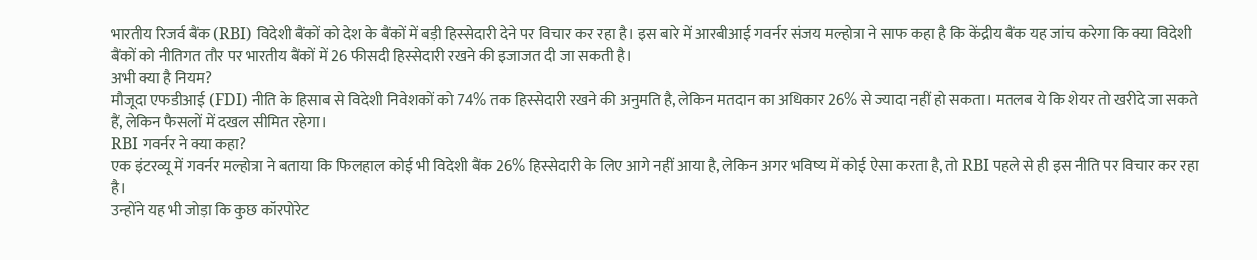भारतीय रिजर्व बैंक (RBI) विदेशी बैंकों को देश के बैंकों में बड़ी हिस्सेदारी देने पर विचार कर रहा है। इस बारे में आरबीआई गवर्नर संजय मल्होत्रा ने साफ कहा है कि केंद्रीय बैंक यह जांच करेगा कि क्या विदेशी बैंकों को नीतिगत तौर पर भारतीय बैंकों में 26 फीसदी हिस्सेदारी रखने की इजाजत दी जा सकती है।
अभी क्या है नियम?
मौजूदा एफडीआई (FDI) नीति के हिसाब से विदेशी निवेशकों को 74% तक हिस्सेदारी रखने की अनुमति है, लेकिन मतदान का अधिकार 26% से ज्यादा नहीं हो सकता। मतलब ये कि शेयर तो खरीदे जा सकते हैं, लेकिन फैसलों में दखल सीमित रहेगा।
RBI गवर्नर ने क्या कहा?
एक इंटरव्यू में गवर्नर मल्होत्रा ने बताया कि फिलहाल कोई भी विदेशी बैंक 26% हिस्सेदारी के लिए आगे नहीं आया है, लेकिन अगर भविष्य में कोई ऐसा करता है, तो RBI पहले से ही इस नीति पर विचार कर रहा है।
उन्होंने यह भी जोड़ा कि कुछ कॉरपोरेट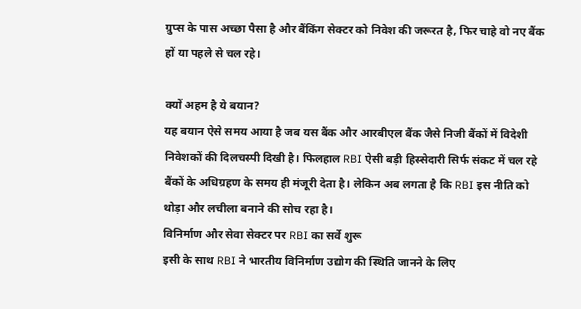ग्रुप्स के पास अच्छा पैसा है और बैंकिंग सेक्टर को निवेश की जरूरत है, फिर चाहे वो नए बैंक हों या पहले से चल रहे।

क्यों अहम है ये बयान?
यह बयान ऐसे समय आया है जब यस बैंक और आरबीएल बैंक जैसे निजी बैंकों में विदेशी निवेशकों की दिलचस्पी दिखी है। फिलहाल RBI ऐसी बड़ी हिस्सेदारी सिर्फ संकट में चल रहे बैंकों के अधिग्रहण के समय ही मंजूरी देता है। लेकिन अब लगता है कि RBI इस नीति को थोड़ा और लचीला बनाने की सोच रहा है।
विनिर्माण और सेवा सेक्टर पर RBI का सर्वे शुरू
इसी के साथ RBI ने भारतीय विनिर्माण उद्योग की स्थिति जानने के लिए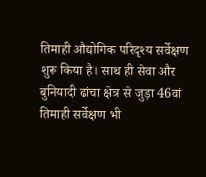तिमाही औद्योगिक परिदृश्य सर्वेक्षण शुरू किया है। साथ ही सेवा और बुनियादी ढांचा क्षेत्र से जुड़ा 46वां तिमाही सर्वेक्षण भी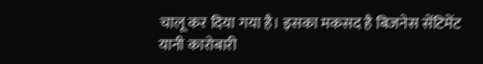चालू कर दिया गया है। इसका मकसद है बिजनेस सेंटिमेंट यानी कारोबारी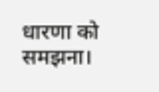धारणा को समझना।